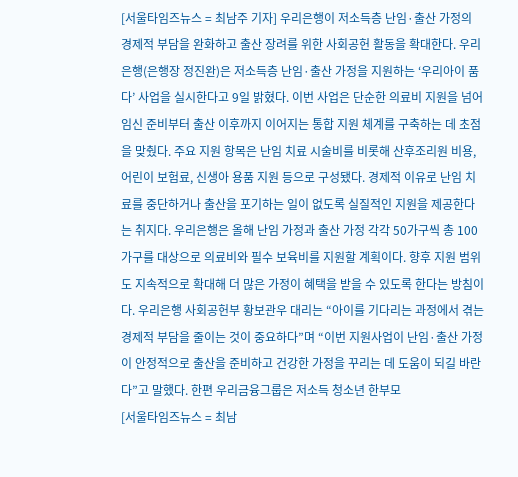[서울타임즈뉴스 = 최남주 기자] 우리은행이 저소득층 난임·출산 가정의 경제적 부담을 완화하고 출산 장려를 위한 사회공헌 활동을 확대한다. 우리은행(은행장 정진완)은 저소득층 난임·출산 가정을 지원하는 ‘우리아이 품다’ 사업을 실시한다고 9일 밝혔다. 이번 사업은 단순한 의료비 지원을 넘어 임신 준비부터 출산 이후까지 이어지는 통합 지원 체계를 구축하는 데 초점을 맞췄다. 주요 지원 항목은 난임 치료 시술비를 비롯해 산후조리원 비용, 어린이 보험료, 신생아 용품 지원 등으로 구성됐다. 경제적 이유로 난임 치료를 중단하거나 출산을 포기하는 일이 없도록 실질적인 지원을 제공한다는 취지다. 우리은행은 올해 난임 가정과 출산 가정 각각 50가구씩 총 100가구를 대상으로 의료비와 필수 보육비를 지원할 계획이다. 향후 지원 범위도 지속적으로 확대해 더 많은 가정이 혜택을 받을 수 있도록 한다는 방침이다. 우리은행 사회공헌부 황보관우 대리는 “아이를 기다리는 과정에서 겪는 경제적 부담을 줄이는 것이 중요하다”며 “이번 지원사업이 난임·출산 가정이 안정적으로 출산을 준비하고 건강한 가정을 꾸리는 데 도움이 되길 바란다”고 말했다. 한편 우리금융그룹은 저소득 청소년 한부모
[서울타임즈뉴스 = 최남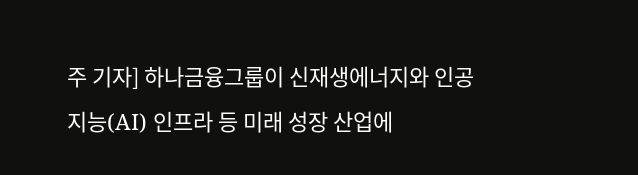주 기자] 하나금융그룹이 신재생에너지와 인공지능(AI) 인프라 등 미래 성장 산업에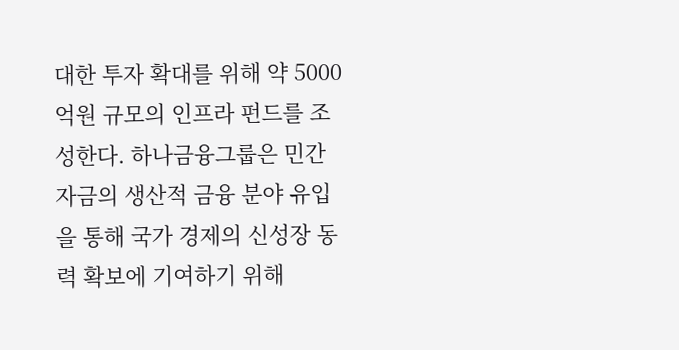대한 투자 확대를 위해 약 5000억원 규모의 인프라 펀드를 조성한다. 하나금융그룹은 민간 자금의 생산적 금융 분야 유입을 통해 국가 경제의 신성장 동력 확보에 기여하기 위해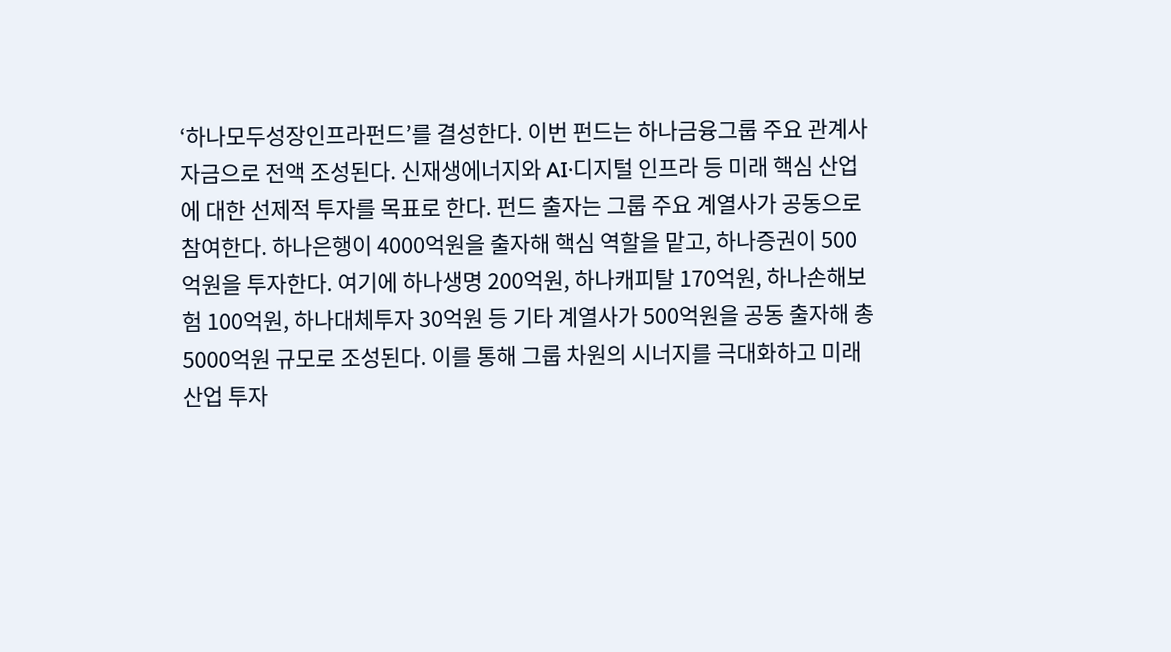‘하나모두성장인프라펀드’를 결성한다. 이번 펀드는 하나금융그룹 주요 관계사 자금으로 전액 조성된다. 신재생에너지와 AI·디지털 인프라 등 미래 핵심 산업에 대한 선제적 투자를 목표로 한다. 펀드 출자는 그룹 주요 계열사가 공동으로 참여한다. 하나은행이 4000억원을 출자해 핵심 역할을 맡고, 하나증권이 500억원을 투자한다. 여기에 하나생명 200억원, 하나캐피탈 170억원, 하나손해보험 100억원, 하나대체투자 30억원 등 기타 계열사가 500억원을 공동 출자해 총 5000억원 규모로 조성된다. 이를 통해 그룹 차원의 시너지를 극대화하고 미래 산업 투자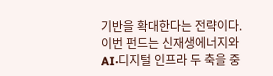기반을 확대한다는 전략이다. 이번 펀드는 신재생에너지와 AI·디지털 인프라 두 축을 중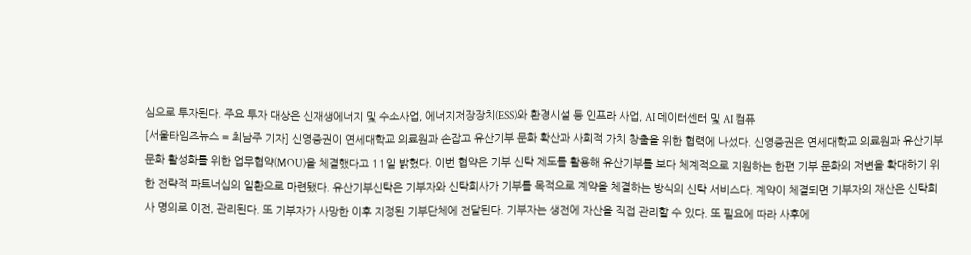심으로 투자된다. 주요 투자 대상은 신재생에너지 및 수소사업, 에너지저장장치(ESS)와 환경시설 등 인프라 사업, AI 데이터센터 및 AI 컴퓨
[서울타임즈뉴스 = 최남주 기자] 신영증권이 연세대학교 의료원과 손잡고 유산기부 문화 확산과 사회적 가치 창출을 위한 협력에 나섰다. 신영증권은 연세대학교 의료원과 유산기부 문화 활성화를 위한 업무협약(MOU)을 체결했다고 11일 밝혔다. 이번 협약은 기부 신탁 제도를 활용해 유산기부를 보다 체계적으로 지원하는 한편 기부 문화의 저변을 확대하기 위한 전략적 파트너십의 일환으로 마련됐다. 유산기부신탁은 기부자와 신탁회사가 기부를 목적으로 계약을 체결하는 방식의 신탁 서비스다. 계약이 체결되면 기부자의 재산은 신탁회사 명의로 이전, 관리된다. 또 기부자가 사망한 이후 지정된 기부단체에 전달된다. 기부자는 생전에 자산을 직접 관리할 수 있다. 또 필요에 따라 사후에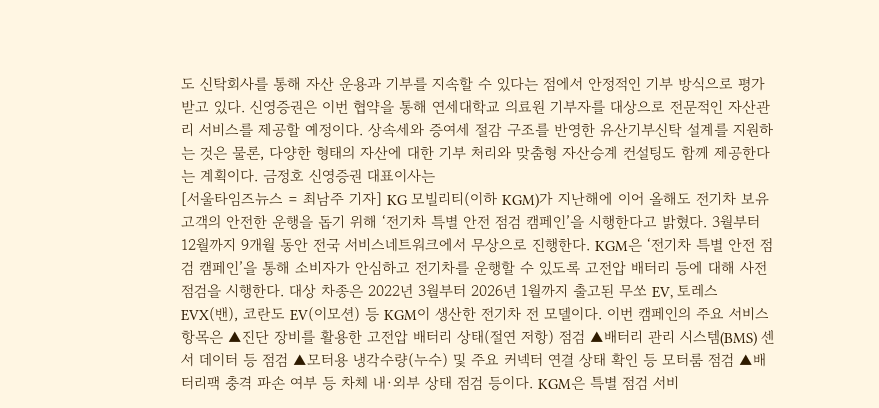도 신탁회사를 통해 자산 운용과 기부를 지속할 수 있다는 점에서 안정적인 기부 방식으로 평가받고 있다. 신영증권은 이번 협약을 통해 연세대학교 의료원 기부자를 대상으로 전문적인 자산관리 서비스를 제공할 예정이다. 상속세와 증여세 절감 구조를 반영한 유산기부신탁 설계를 지원하는 것은 물론, 다양한 형태의 자산에 대한 기부 처리와 맞춤형 자산승계 컨설팅도 함께 제공한다는 계획이다. 금정호 신영증권 대표이사는
[서울타임즈뉴스 = 최남주 기자] KG 모빌리티(이하 KGM)가 지난해에 이어 올해도 전기차 보유 고객의 안전한 운행을 돕기 위해 ‘전기차 특별 안전 점검 캠페인’을 시행한다고 밝혔다. 3월부터 12월까지 9개월 동안 전국 서비스네트워크에서 무상으로 진행한다. KGM은 ‘전기차 특별 안전 점검 캠페인’을 통해 소비자가 안심하고 전기차를 운행할 수 있도록 고전압 배터리 등에 대해 사전 점검을 시행한다. 대상 차종은 2022년 3월부터 2026년 1월까지 출고된 무쏘 EV, 토레스 EVX(밴), 코란도 EV(이모션) 등 KGM이 생산한 전기차 전 모델이다. 이번 캠페인의 주요 서비스 항목은 ▲진단 장비를 활용한 고전압 배터리 상태(절연 저항) 점검 ▲배터리 관리 시스템(BMS) 센서 데이터 등 점검 ▲모터용 냉각수량(누수) 및 주요 커넥터 연결 상태 확인 등 모터룸 점검 ▲배터리팩 충격 파손 여부 등 차체 내∙외부 상태 점검 등이다. KGM은 특별 점검 서비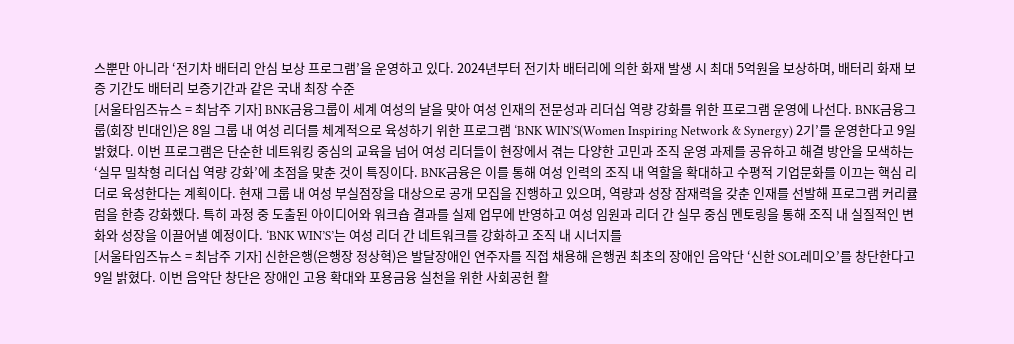스뿐만 아니라 ‘전기차 배터리 안심 보상 프로그램’을 운영하고 있다. 2024년부터 전기차 배터리에 의한 화재 발생 시 최대 5억원을 보상하며, 배터리 화재 보증 기간도 배터리 보증기간과 같은 국내 최장 수준
[서울타임즈뉴스 = 최남주 기자] BNK금융그룹이 세계 여성의 날을 맞아 여성 인재의 전문성과 리더십 역량 강화를 위한 프로그램 운영에 나선다. BNK금융그룹(회장 빈대인)은 8일 그룹 내 여성 리더를 체계적으로 육성하기 위한 프로그램 ‘BNK WIN’S(Women Inspiring Network & Synergy) 2기’를 운영한다고 9일 밝혔다. 이번 프로그램은 단순한 네트워킹 중심의 교육을 넘어 여성 리더들이 현장에서 겪는 다양한 고민과 조직 운영 과제를 공유하고 해결 방안을 모색하는 ‘실무 밀착형 리더십 역량 강화’에 초점을 맞춘 것이 특징이다. BNK금융은 이를 통해 여성 인력의 조직 내 역할을 확대하고 수평적 기업문화를 이끄는 핵심 리더로 육성한다는 계획이다. 현재 그룹 내 여성 부실점장을 대상으로 공개 모집을 진행하고 있으며, 역량과 성장 잠재력을 갖춘 인재를 선발해 프로그램 커리큘럼을 한층 강화했다. 특히 과정 중 도출된 아이디어와 워크숍 결과를 실제 업무에 반영하고 여성 임원과 리더 간 실무 중심 멘토링을 통해 조직 내 실질적인 변화와 성장을 이끌어낼 예정이다. ‘BNK WIN’S’는 여성 리더 간 네트워크를 강화하고 조직 내 시너지를
[서울타임즈뉴스 = 최남주 기자] 신한은행(은행장 정상혁)은 발달장애인 연주자를 직접 채용해 은행권 최초의 장애인 음악단 ‘신한 SOL레미오’를 창단한다고 9일 밝혔다. 이번 음악단 창단은 장애인 고용 확대와 포용금융 실천을 위한 사회공헌 활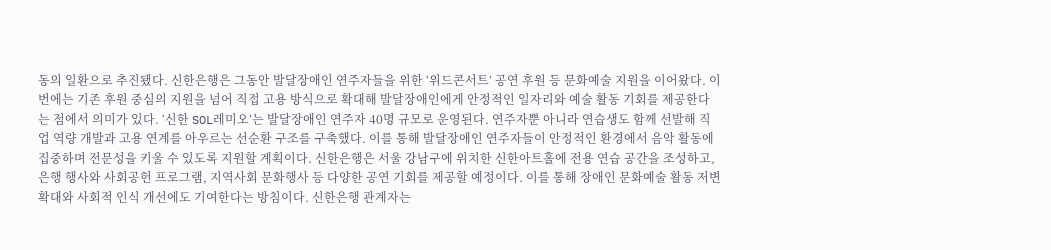동의 일환으로 추진됐다. 신한은행은 그동안 발달장애인 연주자들을 위한 ‘위드콘서트’ 공연 후원 등 문화예술 지원을 이어왔다. 이번에는 기존 후원 중심의 지원을 넘어 직접 고용 방식으로 확대해 발달장애인에게 안정적인 일자리와 예술 활동 기회를 제공한다는 점에서 의미가 있다. ‘신한 SOL레미오’는 발달장애인 연주자 40명 규모로 운영된다. 연주자뿐 아니라 연습생도 함께 선발해 직업 역량 개발과 고용 연계를 아우르는 선순환 구조를 구축했다. 이를 통해 발달장애인 연주자들이 안정적인 환경에서 음악 활동에 집중하며 전문성을 키울 수 있도록 지원할 계획이다. 신한은행은 서울 강남구에 위치한 신한아트홀에 전용 연습 공간을 조성하고, 은행 행사와 사회공헌 프로그램, 지역사회 문화행사 등 다양한 공연 기회를 제공할 예정이다. 이를 통해 장애인 문화예술 활동 저변 확대와 사회적 인식 개선에도 기여한다는 방침이다. 신한은행 관계자는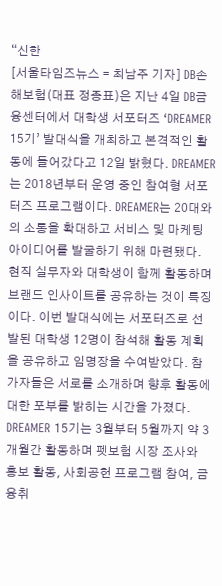“신한
[서울타임즈뉴스 = 최남주 기자] DB손해보험(대표 정종표)은 지난 4일 DB금융센터에서 대학생 서포터즈 ‘DREAMER 15기’ 발대식을 개최하고 본격적인 활동에 들어갔다고 12일 밝혔다. DREAMER는 2018년부터 운영 중인 참여형 서포터즈 프로그램이다. DREAMER는 20대와의 소통을 확대하고 서비스 및 마케팅 아이디어를 발굴하기 위해 마련됐다. 현직 실무자와 대학생이 함께 활동하며 브랜드 인사이트를 공유하는 것이 특징이다. 이번 발대식에는 서포터즈로 선발된 대학생 12명이 참석해 활동 계획을 공유하고 임명장을 수여받았다. 참가자들은 서로를 소개하며 향후 활동에 대한 포부를 밝히는 시간을 가졌다. DREAMER 15기는 3월부터 5월까지 약 3개월간 활동하며 펫보험 시장 조사와 홍보 활동, 사회공헌 프로그램 참여, 금융취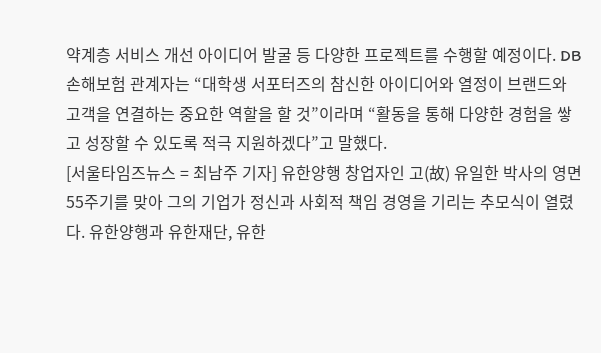약계층 서비스 개선 아이디어 발굴 등 다양한 프로젝트를 수행할 예정이다. DB손해보험 관계자는 “대학생 서포터즈의 참신한 아이디어와 열정이 브랜드와 고객을 연결하는 중요한 역할을 할 것”이라며 “활동을 통해 다양한 경험을 쌓고 성장할 수 있도록 적극 지원하겠다”고 말했다.
[서울타임즈뉴스 = 최남주 기자] 유한양행 창업자인 고(故) 유일한 박사의 영면 55주기를 맞아 그의 기업가 정신과 사회적 책임 경영을 기리는 추모식이 열렸다. 유한양행과 유한재단, 유한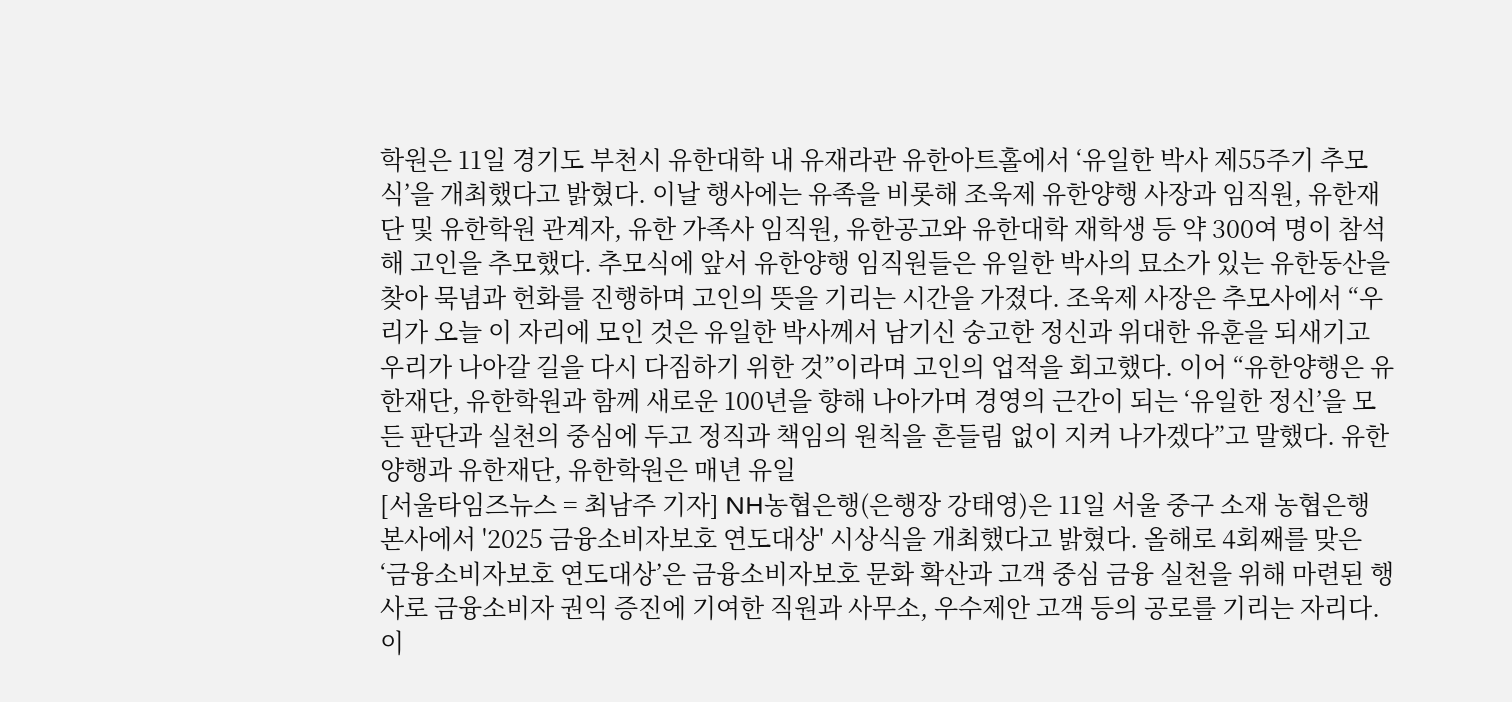학원은 11일 경기도 부천시 유한대학 내 유재라관 유한아트홀에서 ‘유일한 박사 제55주기 추모식’을 개최했다고 밝혔다. 이날 행사에는 유족을 비롯해 조욱제 유한양행 사장과 임직원, 유한재단 및 유한학원 관계자, 유한 가족사 임직원, 유한공고와 유한대학 재학생 등 약 300여 명이 참석해 고인을 추모했다. 추모식에 앞서 유한양행 임직원들은 유일한 박사의 묘소가 있는 유한동산을 찾아 묵념과 헌화를 진행하며 고인의 뜻을 기리는 시간을 가졌다. 조욱제 사장은 추모사에서 “우리가 오늘 이 자리에 모인 것은 유일한 박사께서 남기신 숭고한 정신과 위대한 유훈을 되새기고 우리가 나아갈 길을 다시 다짐하기 위한 것”이라며 고인의 업적을 회고했다. 이어 “유한양행은 유한재단, 유한학원과 함께 새로운 100년을 향해 나아가며 경영의 근간이 되는 ‘유일한 정신’을 모든 판단과 실천의 중심에 두고 정직과 책임의 원칙을 흔들림 없이 지켜 나가겠다”고 말했다. 유한양행과 유한재단, 유한학원은 매년 유일
[서울타임즈뉴스 = 최남주 기자] NH농협은행(은행장 강태영)은 11일 서울 중구 소재 농협은행 본사에서 '2025 금융소비자보호 연도대상' 시상식을 개최했다고 밝혔다. 올해로 4회째를 맞은 ‘금융소비자보호 연도대상’은 금융소비자보호 문화 확산과 고객 중심 금융 실천을 위해 마련된 행사로 금융소비자 권익 증진에 기여한 직원과 사무소, 우수제안 고객 등의 공로를 기리는 자리다. 이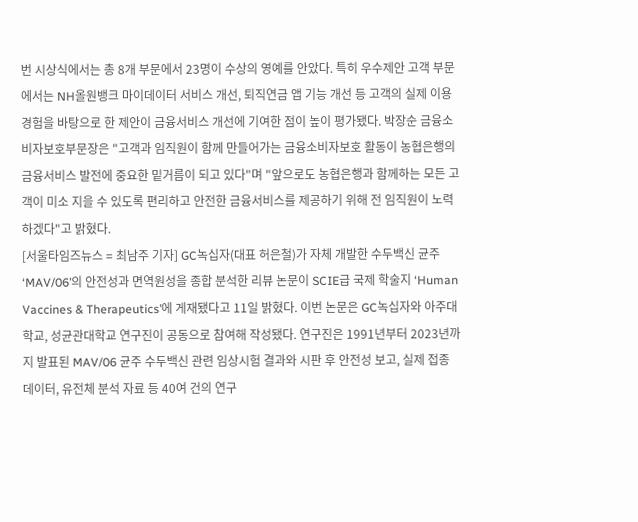번 시상식에서는 총 8개 부문에서 23명이 수상의 영예를 안았다. 특히 우수제안 고객 부문에서는 NH올원뱅크 마이데이터 서비스 개선, 퇴직연금 앱 기능 개선 등 고객의 실제 이용 경험을 바탕으로 한 제안이 금융서비스 개선에 기여한 점이 높이 평가됐다. 박장순 금융소비자보호부문장은 "고객과 임직원이 함께 만들어가는 금융소비자보호 활동이 농협은행의 금융서비스 발전에 중요한 밑거름이 되고 있다"며 "앞으로도 농협은행과 함께하는 모든 고객이 미소 지을 수 있도록 편리하고 안전한 금융서비스를 제공하기 위해 전 임직원이 노력하겠다"고 밝혔다.
[서울타임즈뉴스 = 최남주 기자] GC녹십자(대표 허은철)가 자체 개발한 수두백신 균주 ‘MAV/06’의 안전성과 면역원성을 종합 분석한 리뷰 논문이 SCIE급 국제 학술지 ‘Human Vaccines & Therapeutics’에 게재됐다고 11일 밝혔다. 이번 논문은 GC녹십자와 아주대학교, 성균관대학교 연구진이 공동으로 참여해 작성됐다. 연구진은 1991년부터 2023년까지 발표된 MAV/06 균주 수두백신 관련 임상시험 결과와 시판 후 안전성 보고, 실제 접종 데이터, 유전체 분석 자료 등 40여 건의 연구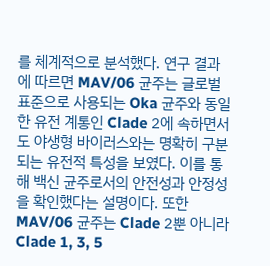를 체계적으로 분석했다. 연구 결과에 따르면 MAV/06 균주는 글로벌 표준으로 사용되는 Oka 균주와 동일한 유전 계통인 Clade 2에 속하면서도 야생형 바이러스와는 명확히 구분되는 유전적 특성을 보였다. 이를 통해 백신 균주로서의 안전성과 안정성을 확인했다는 설명이다. 또한 MAV/06 균주는 Clade 2뿐 아니라 Clade 1, 3, 5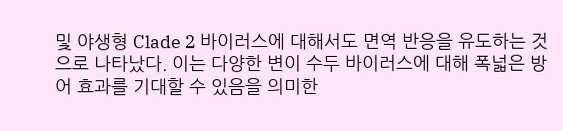및 야생형 Clade 2 바이러스에 대해서도 면역 반응을 유도하는 것으로 나타났다. 이는 다양한 변이 수두 바이러스에 대해 폭넓은 방어 효과를 기대할 수 있음을 의미한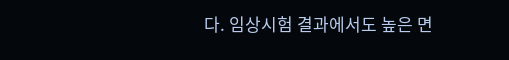다. 임상시험 결과에서도 높은 면